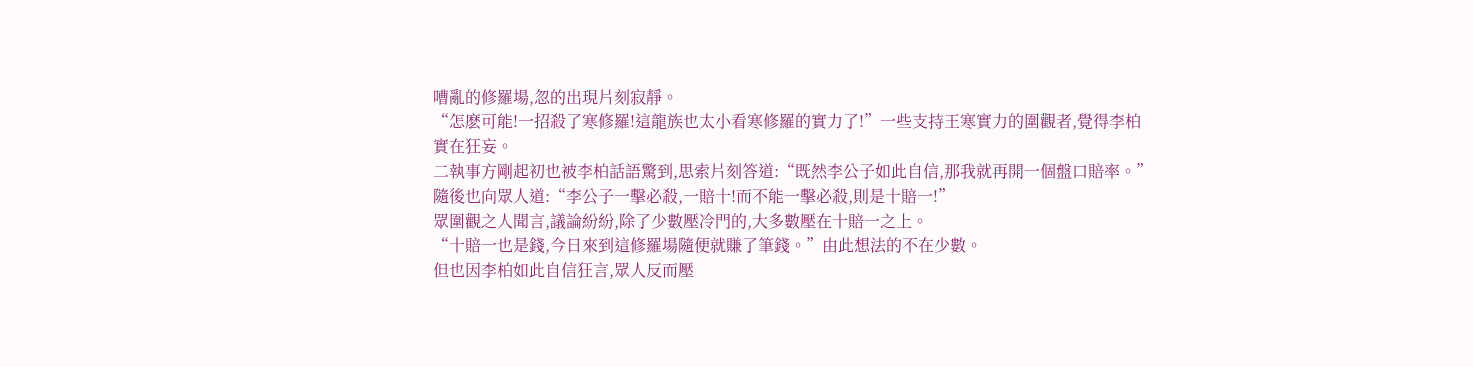嘈亂的修羅場,忽的出現片刻寂靜。
“怎麽可能!一招殺了寒修羅!這龍族也太小看寒修羅的實力了!”一些支持王寒實力的圍觀者,覺得李柏實在狂妄。
二執事方剛起初也被李柏話語驚到,思索片刻答道:“既然李公子如此自信,那我就再開一個盤口賠率。”隨後也向眾人道:“李公子一擊必殺,一賠十!而不能一擊必殺,則是十賠一!”
眾圍觀之人聞言,議論紛紛,除了少數壓冷門的,大多數壓在十賠一之上。
“十賠一也是錢,今日來到這修羅場隨便就賺了筆錢。”由此想法的不在少數。
但也因李柏如此自信狂言,眾人反而壓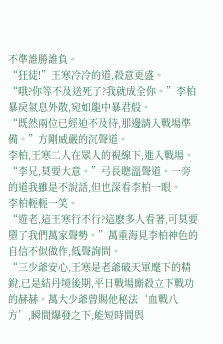不準誰勝誰負。
“狂徒!”王寒冷冷的道,殺意更盛。
“哦?你等不及送死了?我就成全你。”李柏暴戾氣息外散,宛如龍中暴君般。
“既然兩位已經迫不及待,那邊請入戰場準備。”方剛威嚴的沉聲道。
李柏,王寒二人在眾人的視線下,進入戰場。
“李兄,莫要大意。”弓長聰溫聲道。一旁的道我雖是不說話,但也深看李柏一眼。
李柏輕輕一笑。
“遊老,這王寒行不行?這麽多人看著,可莫要墮了我們萬家聲勢。”萬重海見李柏神色的自信不似做作,低聲詢問。
“三少爺安心,王寒是老爺破天軍麾下的精銳,已是結丹境後期,平日戰場廝殺立下戰功的赫赫。萬大少爺曾賜他秘法‘血戰八方’,瞬間爆發之下,能短時間與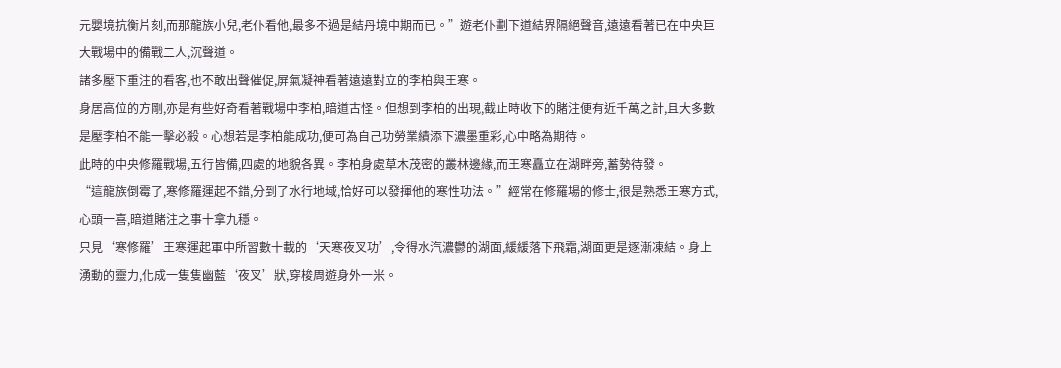元嬰境抗衡片刻,而那龍族小兒,老仆看他,最多不過是結丹境中期而已。”遊老仆劃下道結界隔絕聲音,遠遠看著已在中央巨大戰場中的備戰二人,沉聲道。
諸多壓下重注的看客,也不敢出聲催促,屏氣凝神看著遠遠對立的李柏與王寒。
身居高位的方剛,亦是有些好奇看著戰場中李柏,暗道古怪。但想到李柏的出現,截止時收下的賭注便有近千萬之計,且大多數是壓李柏不能一擊必殺。心想若是李柏能成功,便可為自己功勞業績添下濃墨重彩,心中略為期待。
此時的中央修羅戰場,五行皆備,四處的地貌各異。李柏身處草木茂密的叢林邊緣,而王寒矗立在湖畔旁,蓄勢待發。
“這龍族倒霉了,寒修羅運起不錯,分到了水行地域,恰好可以發揮他的寒性功法。”經常在修羅場的修士,很是熟悉王寒方式,心頭一喜,暗道賭注之事十拿九穩。
只見‘寒修羅’王寒運起軍中所習數十載的‘天寒夜叉功’,令得水汽濃鬱的湖面,緩緩落下飛霜,湖面更是逐漸凍結。身上湧動的靈力,化成一隻隻幽藍‘夜叉’狀,穿梭周遊身外一米。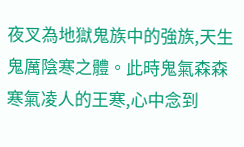夜叉為地獄鬼族中的強族,天生鬼厲陰寒之體。此時鬼氣森森寒氣凌人的王寒,心中念到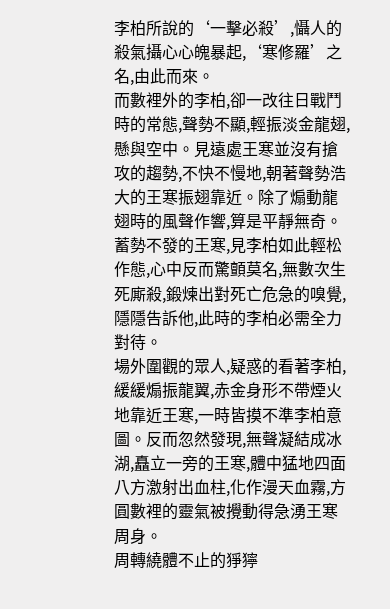李柏所說的‘一擊必殺’,懾人的殺氣攝心心魄暴起,‘寒修羅’之名,由此而來。
而數裡外的李柏,卻一改往日戰鬥時的常態,聲勢不顯,輕振淡金龍翅,懸與空中。見遠處王寒並沒有搶攻的趨勢,不快不慢地,朝著聲勢浩大的王寒振翅靠近。除了煽動龍翅時的風聲作響,算是平靜無奇。
蓄勢不發的王寒,見李柏如此輕松作態,心中反而驚顫莫名,無數次生死廝殺,鍛煉出對死亡危急的嗅覺,隱隱告訴他,此時的李柏必需全力對待。
場外圍觀的眾人,疑惑的看著李柏,緩緩煽振龍翼,赤金身形不帶煙火地靠近王寒,一時皆摸不準李柏意圖。反而忽然發現,無聲凝結成冰湖,矗立一旁的王寒,體中猛地四面八方激射出血柱,化作漫天血霧,方圓數裡的靈氣被攪動得急湧王寒周身。
周轉繞體不止的猙獰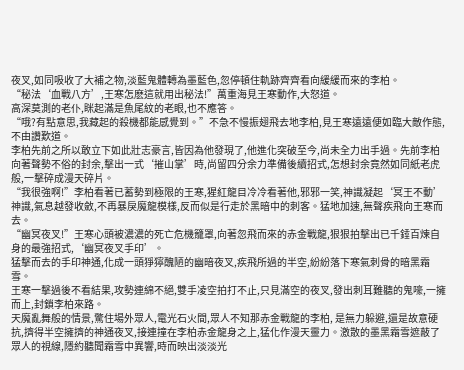夜叉,如同吸收了大補之物,淡藍鬼體轉為墨藍色,忽停頓住軌跡齊齊看向緩緩而來的李柏。
“秘法‘血戰八方’,王寒怎麽這就用出秘法!”萬重海見王寒動作,大怒道。
高深莫測的老仆,眯起滿是魚尾紋的老眼,也不應答。
“哦?有點意思,我藏起的殺機都能感覺到。”不急不慢振翅飛去地李柏,見王寒遠遠便如臨大敵作態,不由讚歎道。
李柏先前之所以敢立下如此壯志豪言,皆因為他發現了,他進化突破至今,尚未全力出手過。先前李柏向著聲勢不俗的封余,擊出一式‘摧山掌’時,尚留四分余力準備後續招式,怎想封余竟然如同紙老虎般,一擊碎成漫天碎片。
“我很強啊!”李柏看著已蓄勢到極限的王寒,猩紅龍目冷冷看著他,邪邪一笑,神識凝起‘冥王不動’神識,氣息越發收斂,不再暴戾魔龍模樣,反而似是行走於黑暗中的刺客。猛地加速,無聲疾飛向王寒而去。
“幽冥夜叉!”王寒心頭被濃濃的死亡危機籠罩,向著忽飛而來的赤金戰龍,狠狠拍擊出已千錘百煉自身的最強招式,‘幽冥夜叉手印’。
猛擊而去的手印神通,化成一頭猙獰醜陋的幽暗夜叉,疾飛所過的半空,紛紛落下寒氣刺骨的暗黑霜雪。
王寒一擊過後不看結果,攻勢連綿不絕,雙手凌空拍打不止,只見滿空的夜叉,發出刺耳難聽的鬼嚎,一擁而上,封鎖李柏來路。
天魔亂舞般的情景,驚住場外眾人,電光石火間,眾人不知那赤金戰龍的李柏, 是無力躲避,還是故意硬抗,擠得半空擁擠的神通夜叉,接連撞在李柏赤金龍身之上,猛化作漫天靈力。激散的墨黑霜雪遮蔽了眾人的視線,隱約聽聞霜雪中異響,時而映出淡淡光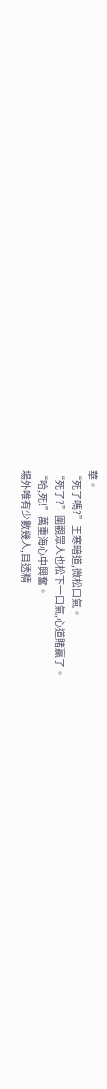華。
“死了嗎?”王寒暗道,微松口氣。
“死了?”圍觀眾人也松下一口氣,心道賭贏了。
“哈,死!”萬重海心中興奮。
場外唯有少數幾人,目透精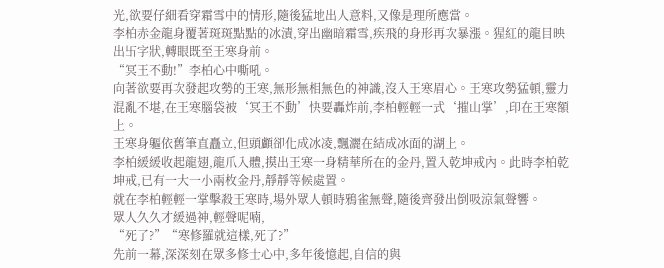光,欲要仔細看穿霜雪中的情形,隨後猛地出人意料,又像是理所應當。
李柏赤金龍身覆著斑斑點點的冰漬,穿出幽暗霜雪,疾飛的身形再次暴漲。猩紅的龍目映出卐字狀,轉眼既至王寒身前。
“冥王不動!”李柏心中嘶吼。
向著欲要再次發起攻勢的王寒,無形無相無色的神識,沒入王寒眉心。王寒攻勢猛頓,靈力混亂不堪,在王寒腦袋被‘冥王不動’快要轟炸前,李柏輕輕一式‘摧山掌’,印在王寒額上。
王寒身軀依舊筆直矗立,但頭顱卻化成冰凌,飄灑在結成冰面的湖上。
李柏緩緩收起龍翅,龍爪入體,摸出王寒一身精華所在的金丹,置入乾坤戒內。此時李柏乾坤戒,已有一大一小兩枚金丹,靜靜等候處置。
就在李柏輕輕一掌擊殺王寒時,場外眾人頓時鴉雀無聲,隨後齊發出倒吸涼氣聲響。
眾人久久才緩過神,輕聲呢喃,
“死了?”“寒修羅就這樣,死了?”
先前一幕,深深刻在眾多修士心中,多年後憶起,自信的與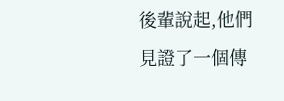後輩說起,他們見證了一個傳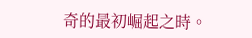奇的最初崛起之時。